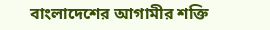বাংলাদেশের আগামীর শক্তি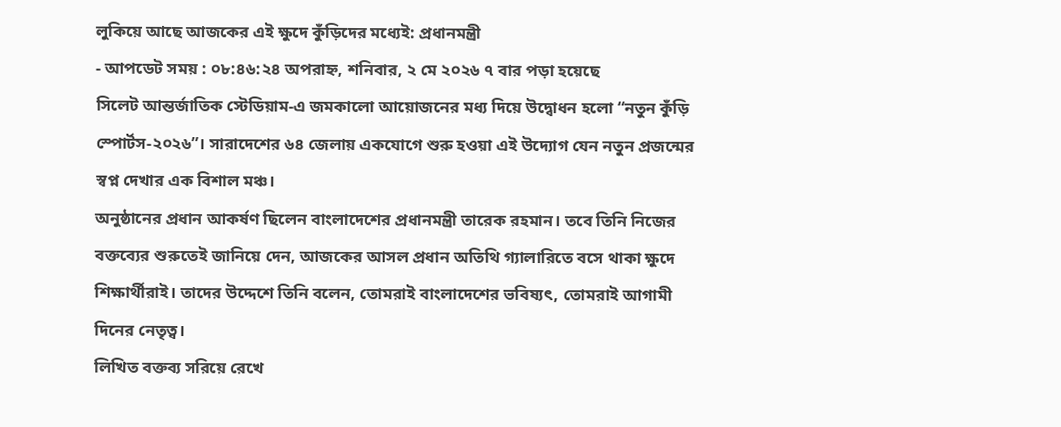লুকিয়ে আছে আজকের এই ক্ষুদে কুঁড়িদের মধ্যেই: প্রধানমন্ত্রী
- আপডেট সময় : ০৮:৪৬:২৪ অপরাহ্ন, শনিবার, ২ মে ২০২৬ ৭ বার পড়া হয়েছে
সিলেট আন্তর্জাতিক স্টেডিয়াম-এ জমকালো আয়োজনের মধ্য দিয়ে উদ্বোধন হলো “নতুন কুঁড়ি স্পোর্টস-২০২৬”। সারাদেশের ৬৪ জেলায় একযোগে শুরু হওয়া এই উদ্যোগ যেন নতুন প্রজন্মের স্বপ্ন দেখার এক বিশাল মঞ্চ।
অনুষ্ঠানের প্রধান আকর্ষণ ছিলেন বাংলাদেশের প্রধানমন্ত্রী তারেক রহমান। তবে তিনি নিজের বক্তব্যের শুরুতেই জানিয়ে দেন, আজকের আসল প্রধান অতিথি গ্যালারিতে বসে থাকা ক্ষুদে শিক্ষার্থীরাই। তাদের উদ্দেশে তিনি বলেন, তোমরাই বাংলাদেশের ভবিষ্যৎ, তোমরাই আগামী দিনের নেতৃত্ব।
লিখিত বক্তব্য সরিয়ে রেখে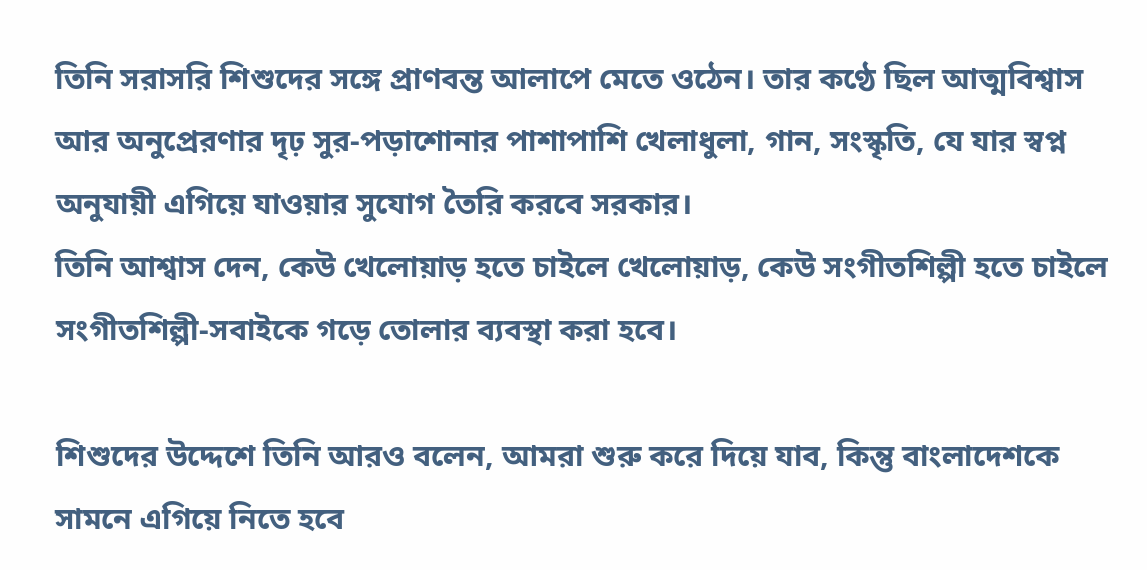তিনি সরাসরি শিশুদের সঙ্গে প্রাণবন্ত আলাপে মেতে ওঠেন। তার কণ্ঠে ছিল আত্মবিশ্বাস আর অনুপ্রেরণার দৃঢ় সুর-পড়াশোনার পাশাপাশি খেলাধুলা, গান, সংস্কৃতি, যে যার স্বপ্ন অনুযায়ী এগিয়ে যাওয়ার সুযোগ তৈরি করবে সরকার।
তিনি আশ্বাস দেন, কেউ খেলোয়াড় হতে চাইলে খেলোয়াড়, কেউ সংগীতশিল্পী হতে চাইলে সংগীতশিল্পী-সবাইকে গড়ে তোলার ব্যবস্থা করা হবে।

শিশুদের উদ্দেশে তিনি আরও বলেন, আমরা শুরু করে দিয়ে যাব, কিন্তু বাংলাদেশকে সামনে এগিয়ে নিতে হবে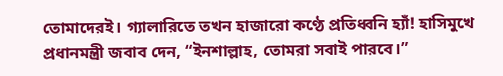তোমাদেরই। গ্যালারিতে তখন হাজারো কণ্ঠে প্রতিধ্বনি হ্যাঁ! হাসিমুখে প্রধানমন্ত্রী জবাব দেন, “ইনশাল্লাহ, তোমরা সবাই পারবে।”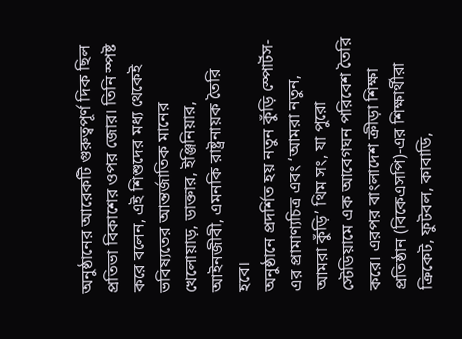অনুষ্ঠানের আরেকটি গুরুত্বপূর্ণ দিক ছিল প্রতিভা বিকাশের ওপর জোর। তিনি স্পষ্ট করে বলেন, এই শিশুদের মধ্য থেকেই ভবিষ্যতের আন্তর্জাতিক মানের খেলোয়াড়, ডাক্তার, ইঞ্জিনিয়ার, আইনজীবী, এমনকি রাষ্ট্রনায়ক তৈরি হবে।
অনুষ্ঠানে প্রদর্শিত হয় নতুন কুঁড়ি স্পোর্টস-এর প্রামাণ্যচিত্র এবং ‘আমরা নতুন, আমরা কুঁড়ি’ থিম সং, যা পুরো স্টেডিয়ামে এক আবেগঘন পরিবেশ তৈরি করে। এরপর বাংলাদেশ ক্রীড়া শিক্ষা প্রতিষ্ঠান (বিকেএসপি)-এর শিক্ষার্থীরা ক্রিকেট, ফুটবল, কাবাডি,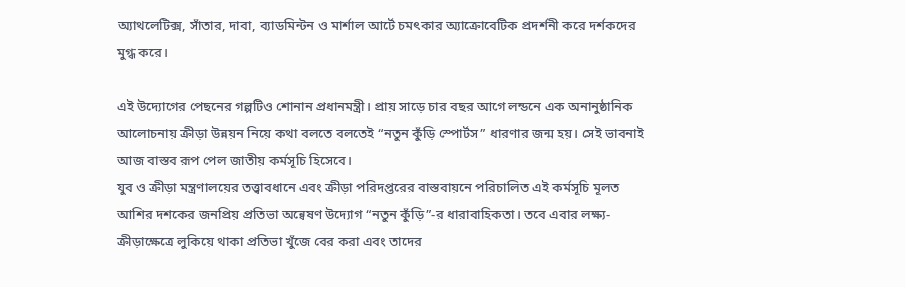অ্যাথলেটিক্স, সাঁতার, দাবা, ব্যাডমিন্টন ও মার্শাল আর্টে চমৎকার অ্যাক্রোবেটিক প্রদর্শনী করে দর্শকদের মুগ্ধ করে।

এই উদ্যোগের পেছনের গল্পটিও শোনান প্রধানমন্ত্রী। প্রায় সাড়ে চার বছর আগে লন্ডনে এক অনানুষ্ঠানিক আলোচনায় ক্রীড়া উন্নয়ন নিয়ে কথা বলতে বলতেই “নতুন কুঁড়ি স্পোর্টস” ধারণার জন্ম হয়। সেই ভাবনাই আজ বাস্তব রূপ পেল জাতীয় কর্মসূচি হিসেবে।
যুব ও ক্রীড়া মন্ত্রণালয়ের তত্ত্বাবধানে এবং ক্রীড়া পরিদপ্তরের বাস্তবায়নে পরিচালিত এই কর্মসূচি মূলত আশির দশকের জনপ্রিয় প্রতিভা অন্বেষণ উদ্যোগ “নতুন কুঁড়ি”-র ধারাবাহিকতা। তবে এবার লক্ষ্য-ক্রীড়াক্ষেত্রে লুকিয়ে থাকা প্রতিভা খুঁজে বের করা এবং তাদের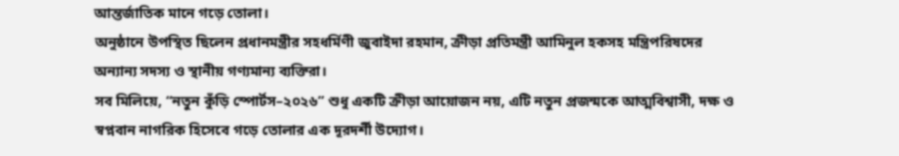আন্তর্জাতিক মানে গড়ে তোলা।
অনুষ্ঠানে উপস্থিত ছিলেন প্রধানমন্ত্রীর সহধর্মিণী জুবাইদা রহমান, ক্রীড়া প্রতিমন্ত্রী আমিনুল হকসহ মন্ত্রিপরিষদের অন্যান্য সদস্য ও স্থানীয় গণ্যমান্য ব্যক্তিরা।
সব মিলিয়ে, “নতুন কুঁড়ি স্পোর্টস–২০২৬” শুধু একটি ক্রীড়া আয়োজন নয়, এটি নতুন প্রজন্মকে আত্মবিশ্বাসী, দক্ষ ও স্বপ্নবান নাগরিক হিসেবে গড়ে তোলার এক দূরদর্শী উদ্যোগ।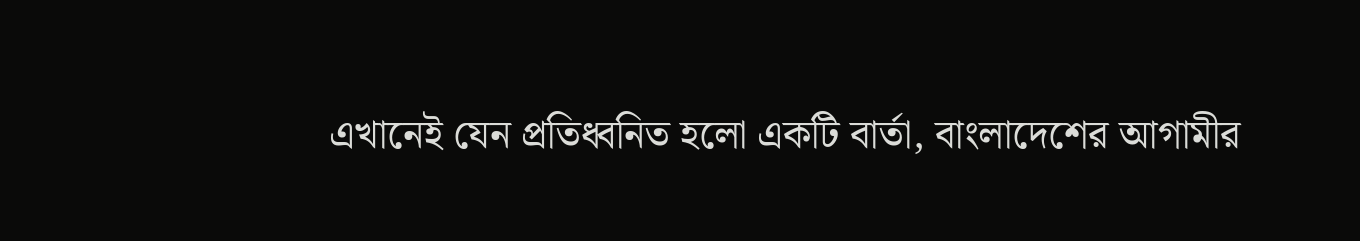এখানেই যেন প্রতিধ্বনিত হলো একটি বার্তা, বাংলাদেশের আগামীর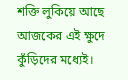শক্তি লুকিয়ে আছে আজকের এই ক্ষুদে কুঁড়িদের মধ্যেই।